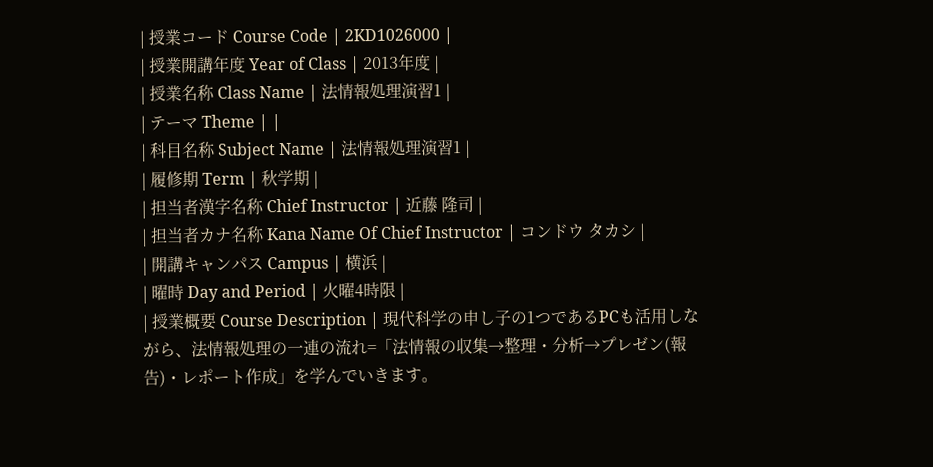| 授業コード Course Code | 2KD1026000 |
| 授業開講年度 Year of Class | 2013年度 |
| 授業名称 Class Name | 法情報処理演習1 |
| テーマ Theme | |
| 科目名称 Subject Name | 法情報処理演習1 |
| 履修期 Term | 秋学期 |
| 担当者漢字名称 Chief Instructor | 近藤 隆司 |
| 担当者カナ名称 Kana Name Of Chief Instructor | コンドウ タカシ |
| 開講キャンパス Campus | 横浜 |
| 曜時 Day and Period | 火曜4時限 |
| 授業概要 Course Description | 現代科学の申し子の1つであるPCも活用しながら、法情報処理の一連の流れ=「法情報の収集→整理・分析→プレゼン(報告)・レポート作成」を学んでいきます。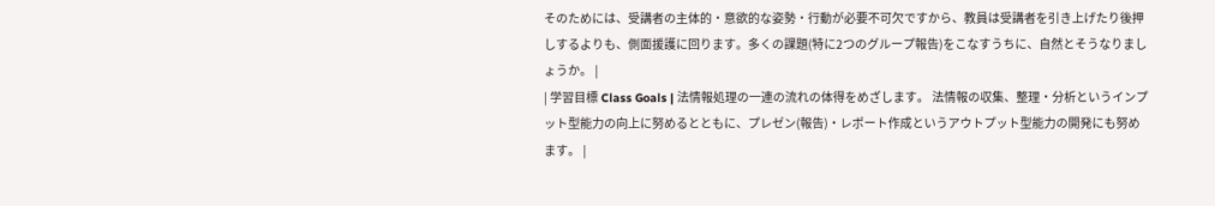そのためには、受講者の主体的・意欲的な姿勢・行動が必要不可欠ですから、教員は受講者を引き上げたり後押しするよりも、側面援護に回ります。多くの課題(特に2つのグループ報告)をこなすうちに、自然とそうなりましょうか。 |
| 学習目標 Class Goals | 法情報処理の一連の流れの体得をめざします。 法情報の収集、整理・分析というインプット型能力の向上に努めるとともに、プレゼン(報告)・レポート作成というアウトプット型能力の開発にも努めます。 |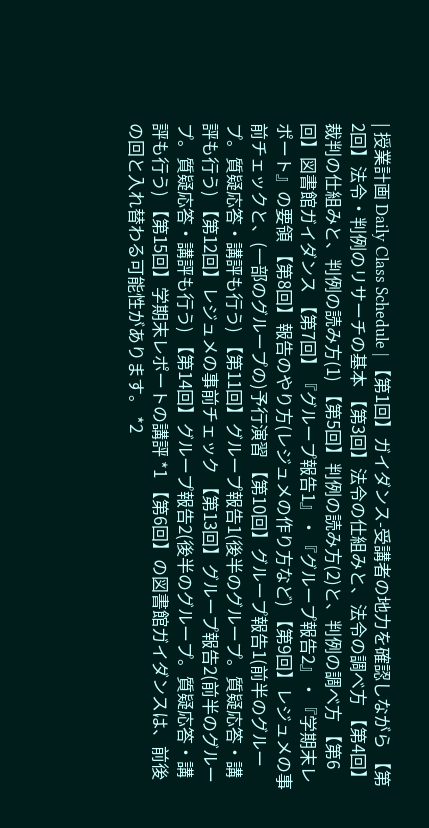| 授業計画 Daily Class Schedule | 【第1回】ガイダンス-受講者の地力を確認しながら 【第2回】法令・判例のリサーチの基本 【第3回】法令の仕組みと、法令の調べ方 【第4回】裁判の仕組みと、判例の読み方(1) 【第5回】判例の読み方(2)と、判例の調べ方 【第6回】図書館ガイダンス 【第7回】『グループ報告1』・『グループ報告2』・『学期末レポート』の要領 【第8回】報告のやり方(レジュメの作り方など) 【第9回】レジュメの事前チェックと、(一部のグループの)予行演習 【第10回】グループ報告1(前半のグループ。質疑応答・講評も行う) 【第11回】グループ報告1(後半のグループ。質疑応答・講評も行う) 【第12回】レジュメの事前チェック 【第13回】グループ報告2(前半のグループ。質疑応答・講評も行う) 【第14回】グループ報告2(後半のグループ。質疑応答・講評も行う) 【第15回】学期末レポートの講評 *1 【第6回】の図書館ガイダンスは、前後の回と入れ替わる可能性があります。 *2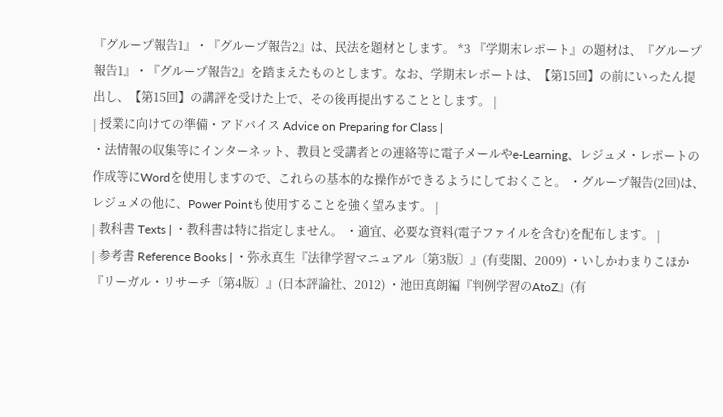『グループ報告1』・『グループ報告2』は、民法を題材とします。 *3 『学期末レポート』の題材は、『グループ報告1』・『グループ報告2』を踏まえたものとします。なお、学期末レポートは、【第15回】の前にいったん提出し、【第15回】の講評を受けた上で、その後再提出することとします。 |
| 授業に向けての準備・アドバイス Advice on Preparing for Class |
・法情報の収集等にインターネット、教員と受講者との連絡等に電子メールやe-Learning、レジュメ・レポートの作成等にWordを使用しますので、これらの基本的な操作ができるようにしておくこと。 ・グループ報告(2回)は、レジュメの他に、Power Pointも使用することを強く望みます。 |
| 教科書 Texts | ・教科書は特に指定しません。 ・適宜、必要な資料(電子ファイルを含む)を配布します。 |
| 参考書 Reference Books | ・弥永真生『法律学習マニュアル〔第3版〕』(有斐閣、2009) ・いしかわまりこほか『リーガル・リサーチ〔第4版〕』(日本評論社、2012) ・池田真朗編『判例学習のAtoZ』(有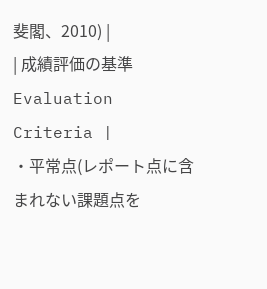斐閣、2010) |
| 成績評価の基準 Evaluation Criteria |
・平常点(レポート点に含まれない課題点を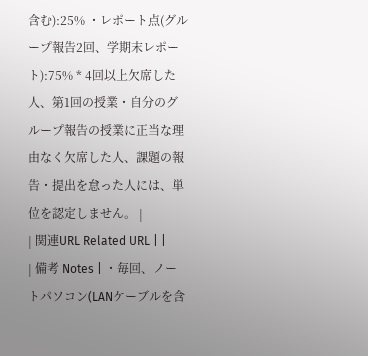含む):25% ・レポート点(グループ報告2回、学期末レポート):75% * 4回以上欠席した人、第1回の授業・自分のグループ報告の授業に正当な理由なく欠席した人、課題の報告・提出を怠った人には、単位を認定しません。 |
| 関連URL Related URL | |
| 備考 Notes | ・毎回、ノートパソコン(LANケーブルを含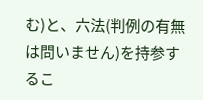む)と、六法(判例の有無は問いません)を持参するこ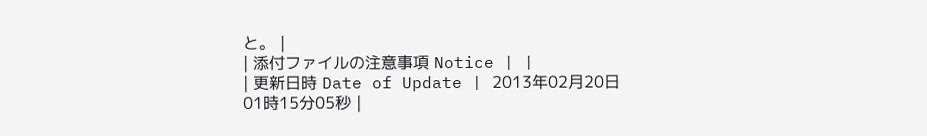と。 |
| 添付ファイルの注意事項 Notice | |
| 更新日時 Date of Update | 2013年02月20日 01時15分05秒 |